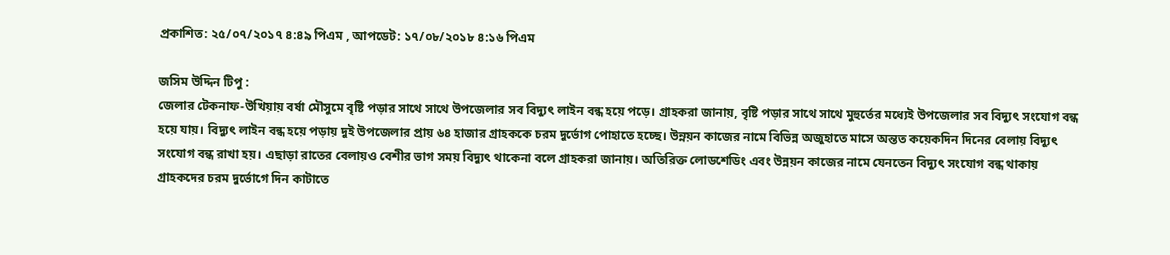প্রকাশিত: ২৫/০৭/২০১৭ ৪:৪৯ পিএম , আপডেট: ১৭/০৮/২০১৮ ৪:১৬ পিএম

জসিম উদ্দিন টিপু :
জেলার টেকনাফ-উখিয়ায় বর্ষা মৌসুমে বৃষ্টি পড়ার সাথে সাথে উপজেলার সব বিদ্যুৎ লাইন বন্ধ হয়ে পড়ে। গ্রাহকরা জানায়, বৃষ্টি পড়ার সাথে সাথে মুহুর্তের মধ্যেই উপজেলার সব বিদ্যুৎ সংযোগ বন্ধ হয়ে যায়। বিদ্যুৎ লাইন বন্ধ হয়ে পড়ায় দুই উপজেলার প্রায় ৬৪ হাজার গ্রাহককে চরম দুর্ভোগ পোহাতে হচ্ছে। উন্নয়ন কাজের নামে বিভিন্ন অজুহাতে মাসে অন্তত কয়েকদিন দিনের বেলায় বিদ্যুৎ সংযোগ বন্ধ রাখা হয়। এছাড়া রাতের বেলায়ও বেশীর ভাগ সময় বিদ্যুৎ থাকেনা বলে গ্রাহকরা জানায়। অতিরিক্ত লোডশেডিং এবং উন্নয়ন কাজের নামে যেনতেন বিদ্যুৎ সংযোগ বন্ধ থাকায় গ্রাহকদের চরম দুর্ভোগে দিন কাটাতে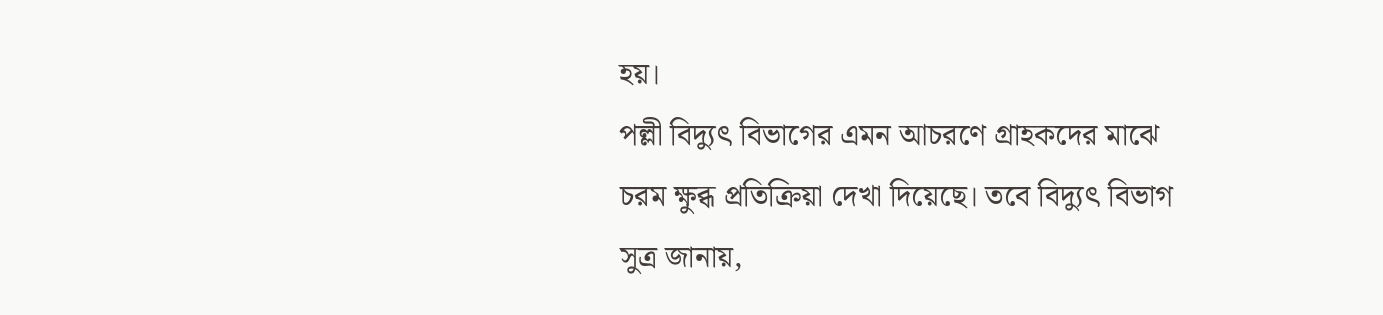হয়।
পল্লী বিদ্যুৎ বিভাগের এমন আচরণে গ্রাহকদের মাঝে চরম ক্ষুব্ধ প্রতিক্রিয়া দেখা দিয়েছে। তবে বিদ্যুৎ বিভাগ সুত্র জানায়,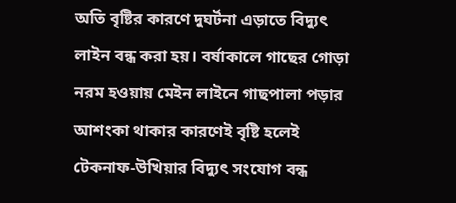অতি বৃষ্টির কারণে দুঘর্টনা এড়াতে বিদ্যুৎ লাইন বন্ধ করা হয়। বর্ষাকালে গাছের গোড়া নরম হওয়ায় মেইন লাইনে গাছপালা পড়ার আশংকা থাকার কারণেই বৃষ্টি হলেই টেকনাফ-উখিয়ার বিদ্যুৎ সংযোগ বন্ধ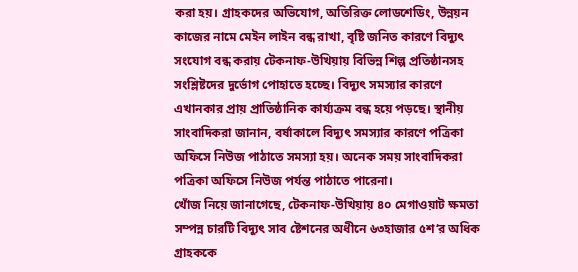করা হয়। গ্রাহকদের অভিযোগ, অতিরিক্ত লোডশেডিং, উন্নয়ন কাজের নামে মেইন লাইন বন্ধ রাখা, বৃষ্টি জনিত কারণে বিদ্যুৎ সংযোগ বন্ধ করায় টেকনাফ-উখিয়ায় বিভিন্ন শিল্প প্রতিষ্ঠানসহ সংশ্লিষ্টদের দুর্ভোগ পোহাতে হচ্ছে। বিদ্যুৎ সমস্যার কারণে এখানকার প্রায় প্রাতিষ্ঠানিক কার্য্যক্রম বন্ধ হয়ে পড়ছে। স্থানীয় সাংবাদিকরা জানান, বর্ষাকালে বিদ্যুৎ সমস্যার কারণে পত্রিকা অফিসে নিউজ পাঠাতে সমস্যা হয়। অনেক সময় সাংবাদিকরা পত্রিকা অফিসে নিউজ পর্যন্ত পাঠাতে পারেনা।
খোঁজ নিয়ে জানাগেছে, টেকনাফ-উখিয়ায় ৪০ মেগাওয়াট ক্ষমতা সম্পন্ন চারটি বিদ্যুৎ সাব ষ্টেশনের অধীনে ৬৩হাজার ৫শ‘র অধিক গ্রাহককে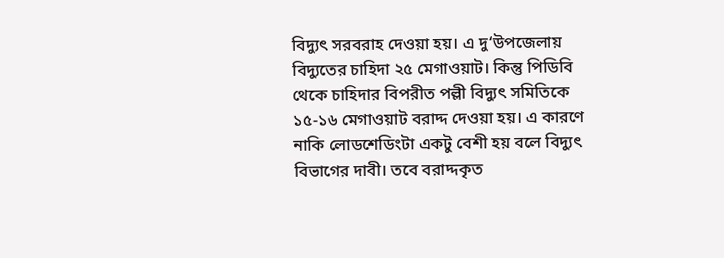বিদ্যুৎ সরবরাহ দেওয়া হয়। এ দু‘উপজেলায় বিদ্যুতের চাহিদা ২৫ মেগাওয়াট। কিন্তু পিডিবি থেকে চাহিদার বিপরীত পল্লী বিদ্যুৎ সমিতিকে ১৫-১৬ মেগাওয়াট বরাদ্দ দেওয়া হয়। এ কারণে নাকি লোডশেডিংটা একটু বেশী হয় বলে বিদ্যুৎ বিভাগের দাবী। তবে বরাদ্দকৃত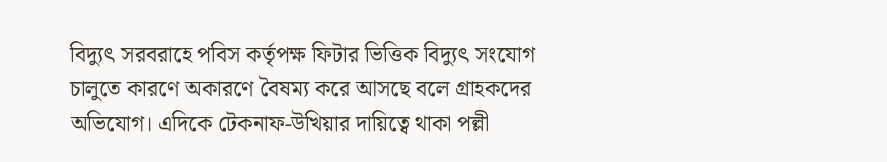বিদ্যুৎ সরবরাহে পবিস কর্তৃপক্ষ ফিটার ভিত্তিক বিদ্যুৎ সংযোগ চালুতে কারণে অকারণে বৈষম্য করে আসছে বলে গ্রাহকদের অভিযোগ। এদিকে টেকনাফ-উখিয়ার দায়িত্বে থাকা পল্লী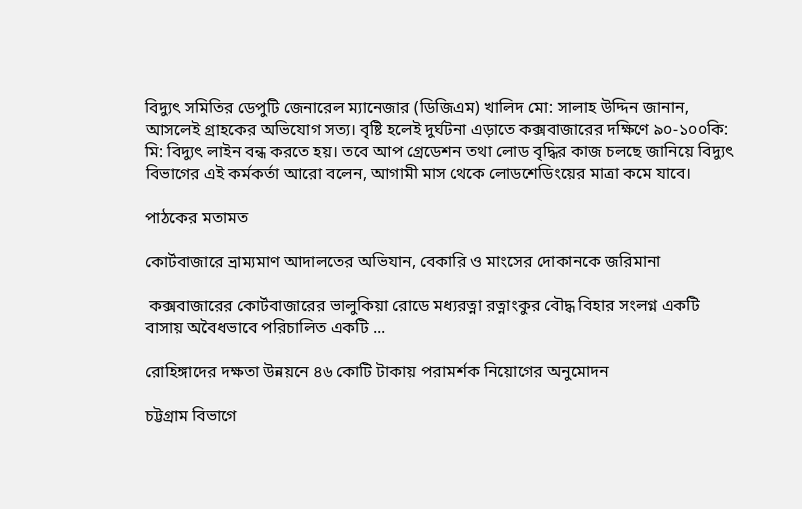বিদ্যুৎ সমিতির ডেপুটি জেনারেল ম্যানেজার (ডিজিএম) খালিদ মো: সালাহ উদ্দিন জানান, আসলেই গ্রাহকের অভিযোগ সত্য। বৃষ্টি হলেই দুর্ঘটনা এড়াতে কক্সবাজারের দক্ষিণে ৯০-১০০কি: মি: বিদ্যুৎ লাইন বন্ধ করতে হয়। তবে আপ গ্রেডেশন তথা লোড বৃদ্ধির কাজ চলছে জানিয়ে বিদ্যুৎ বিভাগের এই কর্মকর্তা আরো বলেন, আগামী মাস থেকে লোডশেডিংয়ের মাত্রা কমে যাবে।

পাঠকের মতামত

কোর্টবাজারে ভ্রাম্যমাণ আদালতের অভিযান, বেকারি ও মাংসের দোকানকে জরিমানা

 কক্সবাজারের কোর্টবাজারের ভালুকিয়া রোডে মধ্যরত্না রত্নাংকুর বৌদ্ধ বিহার সংলগ্ন একটি বাসায় অবৈধভাবে পরিচালিত একটি ...

রোহিঙ্গাদের দক্ষতা উন্নয়নে ৪৬ কোটি টাকায় পরামর্শক নিয়োগের অনুমোদন

চট্টগ্রাম বিভাগে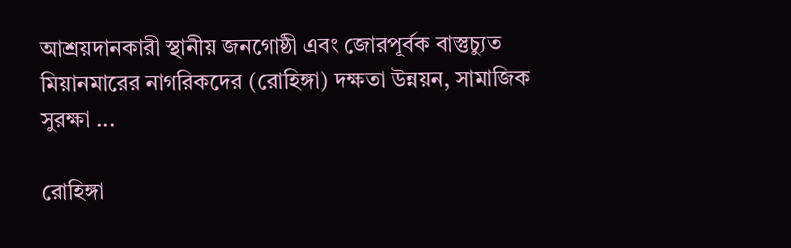আশ্রয়দানকারী স্থানীয় জনগোষ্ঠী এবং জোরপূর্বক বাস্তুচ্যুত মিয়ানমারের নাগরিকদের (রোহিঙ্গা) দক্ষতা উন্নয়ন, সামাজিক সুরক্ষা ...

রোহিঙ্গা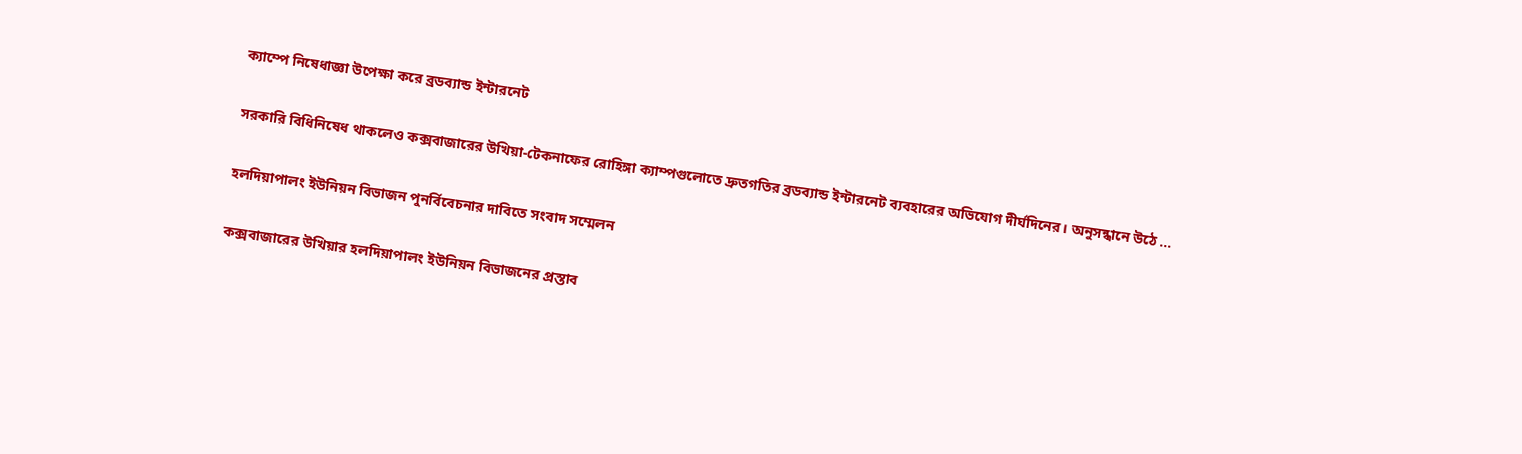ক্যাম্পে নিষেধাজ্ঞা উপেক্ষা করে ব্রডব্যান্ড ইন্টারনেট

সরকারি বিধিনিষেধ থাকলেও কক্সবাজারের উখিয়া-টেকনাফের রোহিঙ্গা ক্যাম্পগুলোতে দ্রুতগতির ব্রডব্যান্ড ইন্টারনেট ব্যবহারের অভিযোগ দীর্ঘদিনের। অনুসন্ধানে উঠে ...

হলদিয়াপালং ইউনিয়ন বিভাজন পুনর্বিবেচনার দাবিতে সংবাদ সম্মেলন

কক্সবাজারের উখিয়ার হলদিয়াপালং ইউনিয়ন বিভাজনের প্রস্তাব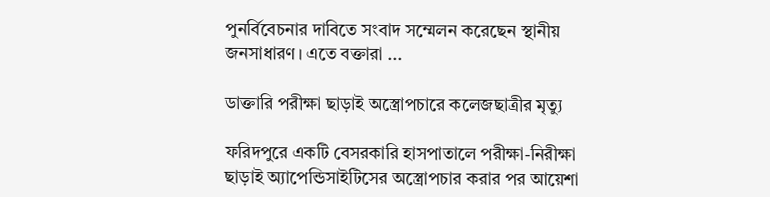পুনর্বিবেচনার দাবিতে সংবাদ সম্মেলন করেছেন স্থানীয় জনসাধারণ। এতে বক্তারা ...

ডাক্তারি পরীক্ষা ছাড়াই অস্ত্রোপচারে কলেজছাত্রীর মৃত্যু

ফরিদপুরে একটি বেসরকারি হাসপাতালে পরীক্ষা-নিরীক্ষা ছাড়াই অ্যাপেন্ডিসাইটিসের অস্ত্রোপচার করার পর আয়েশা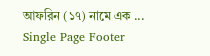আফরিন (১৭) নামে এক ...
Single Page Footer